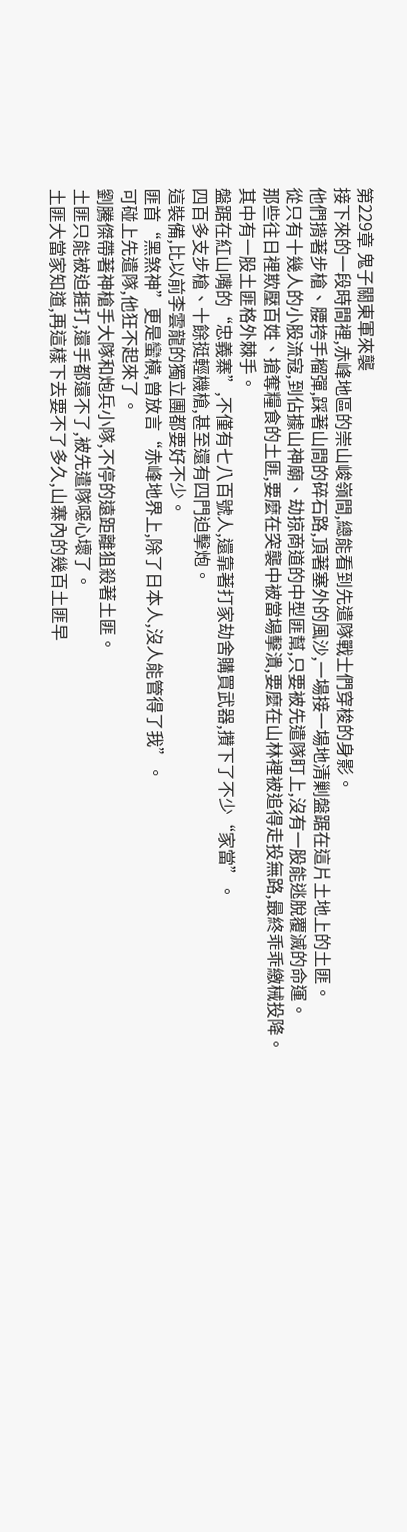第229章 鬼子關東軍來襲
接下來的一段時間裡,赤峰地區的崇山峻嶺間,總能看到先遣隊戰士們穿梭的身影。
他們揹著步槍、腰挎手榴彈,踩著山間的碎石路,頂著塞外的風沙,一場接一場地清剿盤踞在這片土地上的土匪。
從只有十幾人的小股流寇,到佔據山神廟、劫掠商道的中型匪幫,只要被先遣隊盯上,沒有一股能逃脫覆滅的命運。
那些往日裡欺壓百姓、搶奪糧食的土匪,要麼在突襲中被當場擊潰,要麼在山林裡被追得走投無路,最終乖乖繳械投降。
其中有一股土匪格外棘手。
盤踞在紅山嘴的“忠義寨”,不僅有七八百號人,還靠著打家劫舍購買武器,攢下了不少“家當”。
四百多支步槍、十餘挺輕機槍,甚至還有四門迫擊炮。
這裝備,比以前李雲龍的獨立團都要好不少。
匪首“黑煞神”更是蠻橫,曾放言“赤峰地界上,除了日本人,沒人能管得了我”。
可碰上先遣隊,他狂不起來了。
劉騰傑帶著神槍手大隊和炮兵小隊,不停的遠距離狙殺著土匪。
土匪只能被迫捱打,還手都還不了,被先遣隊噁心壞了。
土匪大當家知道,再這樣下去要不了多久,山寨內的幾百土匪早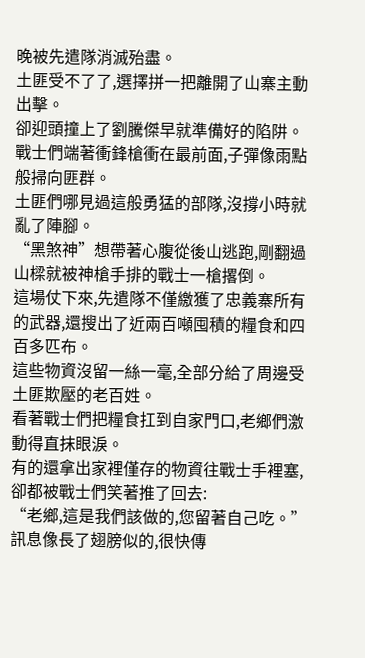晚被先遣隊消滅殆盡。
土匪受不了了,選擇拼一把離開了山寨主動出擊。
卻迎頭撞上了劉騰傑早就準備好的陷阱。
戰士們端著衝鋒槍衝在最前面,子彈像雨點般掃向匪群。
土匪們哪見過這般勇猛的部隊,沒撐小時就亂了陣腳。
“黑煞神”想帶著心腹從後山逃跑,剛翻過山樑就被神槍手排的戰士一槍撂倒。
這場仗下來,先遣隊不僅繳獲了忠義寨所有的武器,還搜出了近兩百噸囤積的糧食和四百多匹布。
這些物資沒留一絲一毫,全部分給了周邊受土匪欺壓的老百姓。
看著戰士們把糧食扛到自家門口,老鄉們激動得直抹眼淚。
有的還拿出家裡僅存的物資往戰士手裡塞,卻都被戰士們笑著推了回去:
“老鄉,這是我們該做的,您留著自己吃。”
訊息像長了翅膀似的,很快傳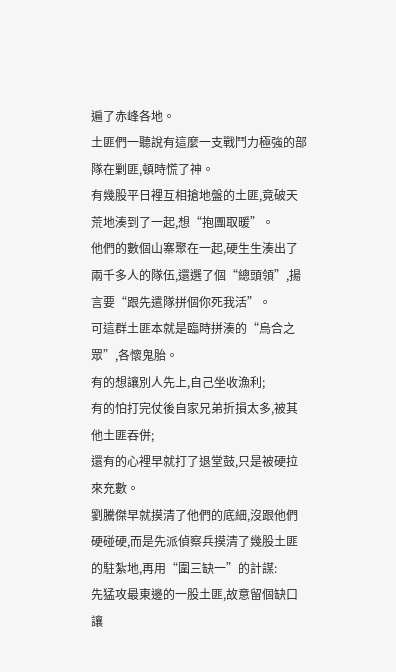遍了赤峰各地。
土匪們一聽說有這麼一支戰鬥力極強的部隊在剿匪,頓時慌了神。
有幾股平日裡互相搶地盤的土匪,竟破天荒地湊到了一起,想“抱團取暖”。
他們的數個山寨聚在一起,硬生生湊出了兩千多人的隊伍,還選了個“總頭領”,揚言要“跟先遣隊拼個你死我活”。
可這群土匪本就是臨時拼湊的“烏合之眾”,各懷鬼胎。
有的想讓別人先上,自己坐收漁利;
有的怕打完仗後自家兄弟折損太多,被其他土匪吞併;
還有的心裡早就打了退堂鼓,只是被硬拉來充數。
劉騰傑早就摸清了他們的底細,沒跟他們硬碰硬,而是先派偵察兵摸清了幾股土匪的駐紮地,再用“圍三缺一”的計謀:
先猛攻最東邊的一股土匪,故意留個缺口讓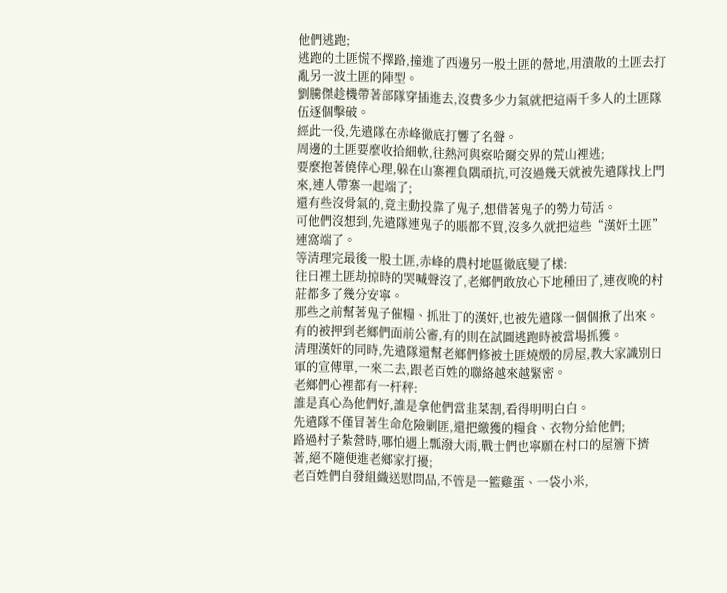他們逃跑;
逃跑的土匪慌不擇路,撞進了西邊另一股土匪的營地,用潰散的土匪去打亂另一波土匪的陣型。
劉騰傑趁機帶著部隊穿插進去,沒費多少力氣就把這兩千多人的土匪隊伍逐個擊破。
經此一役,先遣隊在赤峰徹底打響了名聲。
周邊的土匪要麼收拾細軟,往熱河與察哈爾交界的荒山裡逃;
要麼抱著僥倖心理,躲在山寨裡負隅頑抗,可沒過幾天就被先遣隊找上門來,連人帶寨一起端了;
還有些沒骨氣的,竟主動投靠了鬼子,想借著鬼子的勢力苟活。
可他們沒想到,先遣隊連鬼子的賬都不買,沒多久就把這些“漢奸土匪”連窩端了。
等清理完最後一股土匪,赤峰的農村地區徹底變了樣:
往日裡土匪劫掠時的哭喊聲沒了,老鄉們敢放心下地種田了,連夜晚的村莊都多了幾分安寧。
那些之前幫著鬼子催糧、抓壯丁的漢奸,也被先遣隊一個個揪了出來。
有的被押到老鄉們面前公審,有的則在試圖逃跑時被當場抓獲。
清理漢奸的同時,先遣隊還幫老鄉們修被土匪燒燬的房屋,教大家識別日軍的宣傳單,一來二去,跟老百姓的聯絡越來越緊密。
老鄉們心裡都有一杆秤:
誰是真心為他們好,誰是拿他們當韭菜割,看得明明白白。
先遣隊不僅冒著生命危險剿匪,還把繳獲的糧食、衣物分給他們;
路過村子紮營時,哪怕遇上瓢潑大雨,戰士們也寧願在村口的屋簷下擠著,絕不隨便進老鄉家打擾;
老百姓們自發組織送慰問品,不管是一籃雞蛋、一袋小米,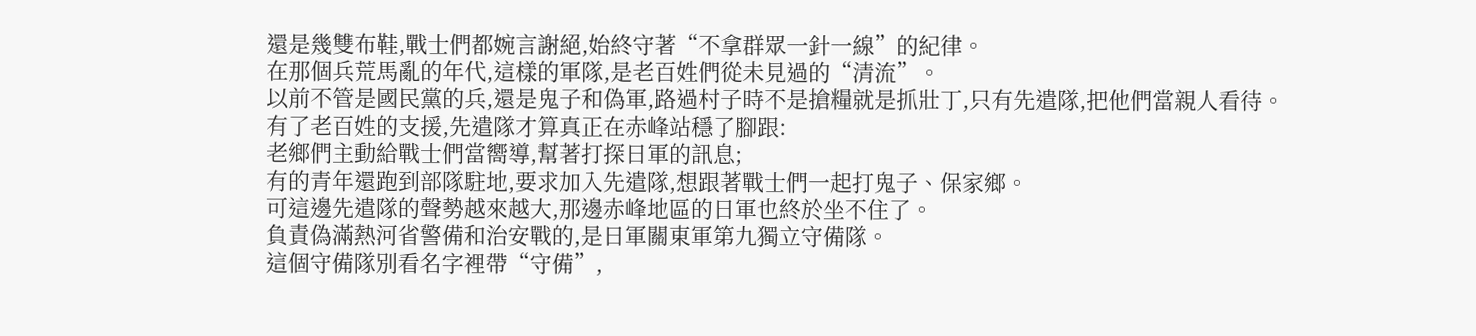還是幾雙布鞋,戰士們都婉言謝絕,始終守著“不拿群眾一針一線”的紀律。
在那個兵荒馬亂的年代,這樣的軍隊,是老百姓們從未見過的“清流”。
以前不管是國民黨的兵,還是鬼子和偽軍,路過村子時不是搶糧就是抓壯丁,只有先遣隊,把他們當親人看待。
有了老百姓的支援,先遣隊才算真正在赤峰站穩了腳跟:
老鄉們主動給戰士們當嚮導,幫著打探日軍的訊息;
有的青年還跑到部隊駐地,要求加入先遣隊,想跟著戰士們一起打鬼子、保家鄉。
可這邊先遣隊的聲勢越來越大,那邊赤峰地區的日軍也終於坐不住了。
負責偽滿熱河省警備和治安戰的,是日軍關東軍第九獨立守備隊。
這個守備隊別看名字裡帶“守備”,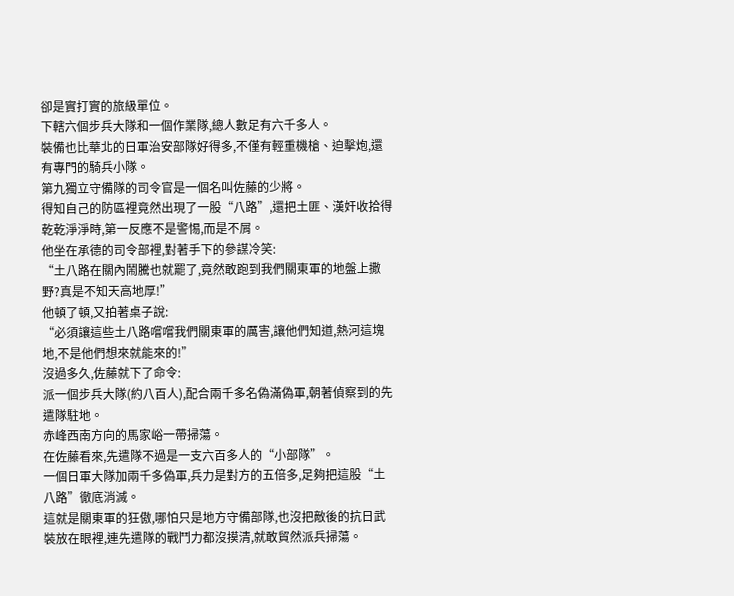卻是實打實的旅級單位。
下轄六個步兵大隊和一個作業隊,總人數足有六千多人。
裝備也比華北的日軍治安部隊好得多,不僅有輕重機槍、迫擊炮,還有專門的騎兵小隊。
第九獨立守備隊的司令官是一個名叫佐藤的少將。
得知自己的防區裡竟然出現了一股“八路”,還把土匪、漢奸收拾得乾乾淨淨時,第一反應不是警惕,而是不屑。
他坐在承德的司令部裡,對著手下的參謀冷笑:
“土八路在關內鬧騰也就罷了,竟然敢跑到我們關東軍的地盤上撒野?真是不知天高地厚!”
他頓了頓,又拍著桌子說:
“必須讓這些土八路嚐嚐我們關東軍的厲害,讓他們知道,熱河這塊地,不是他們想來就能來的!”
沒過多久,佐藤就下了命令:
派一個步兵大隊(約八百人),配合兩千多名偽滿偽軍,朝著偵察到的先遣隊駐地。
赤峰西南方向的馬家峪一帶掃蕩。
在佐藤看來,先遣隊不過是一支六百多人的“小部隊”。
一個日軍大隊加兩千多偽軍,兵力是對方的五倍多,足夠把這股“土八路”徹底消滅。
這就是關東軍的狂傲,哪怕只是地方守備部隊,也沒把敵後的抗日武裝放在眼裡,連先遣隊的戰鬥力都沒摸清,就敢貿然派兵掃蕩。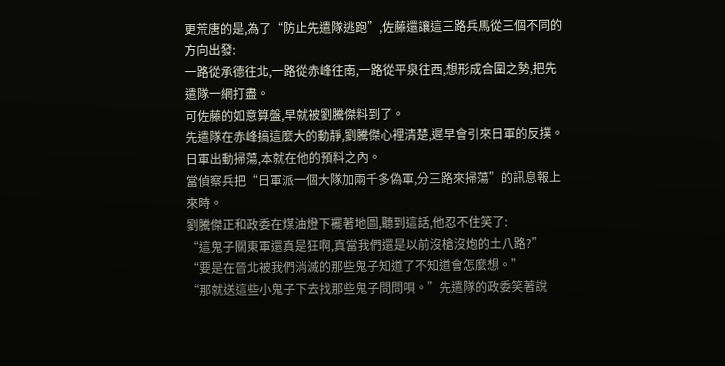更荒唐的是,為了“防止先遣隊逃跑”,佐藤還讓這三路兵馬從三個不同的方向出發:
一路從承德往北,一路從赤峰往南,一路從平泉往西,想形成合圍之勢,把先遣隊一網打盡。
可佐藤的如意算盤,早就被劉騰傑料到了。
先遣隊在赤峰搞這麼大的動靜,劉騰傑心裡清楚,遲早會引來日軍的反撲。
日軍出動掃蕩,本就在他的預料之內。
當偵察兵把“日軍派一個大隊加兩千多偽軍,分三路來掃蕩”的訊息報上來時。
劉騰傑正和政委在煤油燈下襬著地圖,聽到這話,他忍不住笑了:
“這鬼子關東軍還真是狂啊,真當我們還是以前沒槍沒炮的土八路?”
“要是在晉北被我們消滅的那些鬼子知道了不知道會怎麼想。”
“那就送這些小鬼子下去找那些鬼子問問唄。”先遣隊的政委笑著說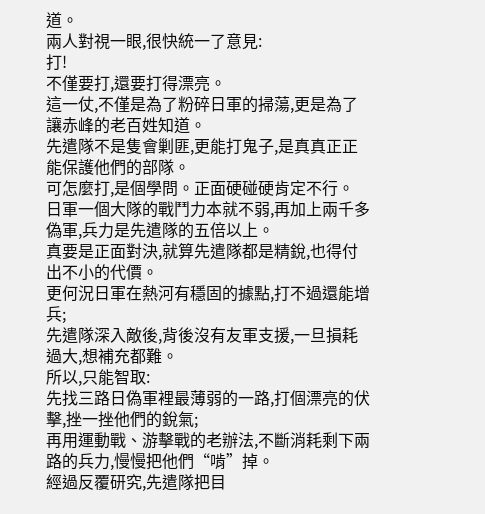道。
兩人對視一眼,很快統一了意見:
打!
不僅要打,還要打得漂亮。
這一仗,不僅是為了粉碎日軍的掃蕩,更是為了讓赤峰的老百姓知道。
先遣隊不是隻會剿匪,更能打鬼子,是真真正正能保護他們的部隊。
可怎麼打,是個學問。正面硬碰硬肯定不行。 日軍一個大隊的戰鬥力本就不弱,再加上兩千多偽軍,兵力是先遣隊的五倍以上。
真要是正面對決,就算先遣隊都是精銳,也得付出不小的代價。
更何況日軍在熱河有穩固的據點,打不過還能增兵;
先遣隊深入敵後,背後沒有友軍支援,一旦損耗過大,想補充都難。
所以,只能智取:
先找三路日偽軍裡最薄弱的一路,打個漂亮的伏擊,挫一挫他們的銳氣;
再用運動戰、游擊戰的老辦法,不斷消耗剩下兩路的兵力,慢慢把他們“啃”掉。
經過反覆研究,先遣隊把目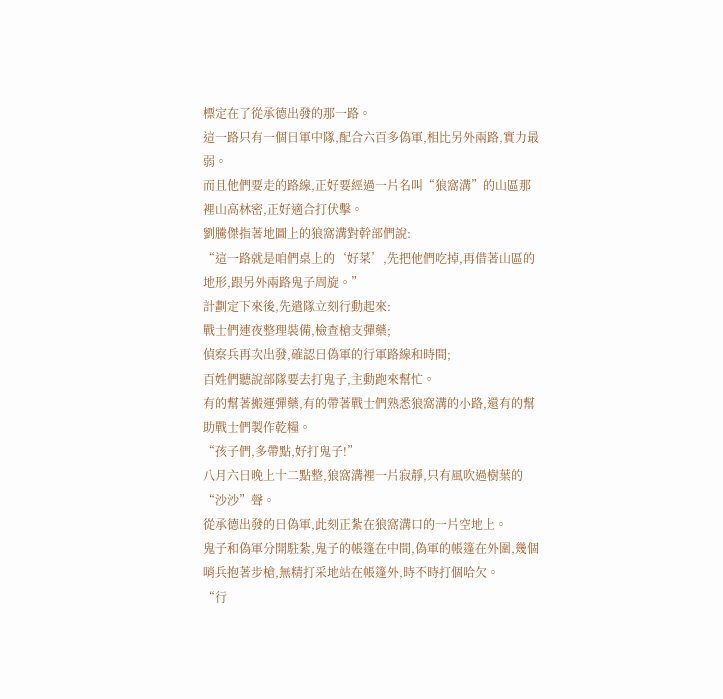標定在了從承德出發的那一路。
這一路只有一個日軍中隊,配合六百多偽軍,相比另外兩路,實力最弱。
而且他們要走的路線,正好要經過一片名叫“狼窩溝”的山區那裡山高林密,正好適合打伏擊。
劉騰傑指著地圖上的狼窩溝對幹部們說:
“這一路就是咱們桌上的‘好菜’,先把他們吃掉,再借著山區的地形,跟另外兩路鬼子周旋。”
計劃定下來後,先遣隊立刻行動起來:
戰士們連夜整理裝備,檢查槍支彈藥;
偵察兵再次出發,確認日偽軍的行軍路線和時間;
百姓們聽說部隊要去打鬼子,主動跑來幫忙。
有的幫著搬運彈藥,有的帶著戰士們熟悉狼窩溝的小路,還有的幫助戰士們製作乾糧。
“孩子們,多帶點,好打鬼子!”
八月六日晚上十二點整,狼窩溝裡一片寂靜,只有風吹過樹葉的“沙沙”聲。
從承德出發的日偽軍,此刻正紮在狼窩溝口的一片空地上。
鬼子和偽軍分開駐紮,鬼子的帳篷在中間,偽軍的帳篷在外圍,幾個哨兵抱著步槍,無精打采地站在帳篷外,時不時打個哈欠。
“行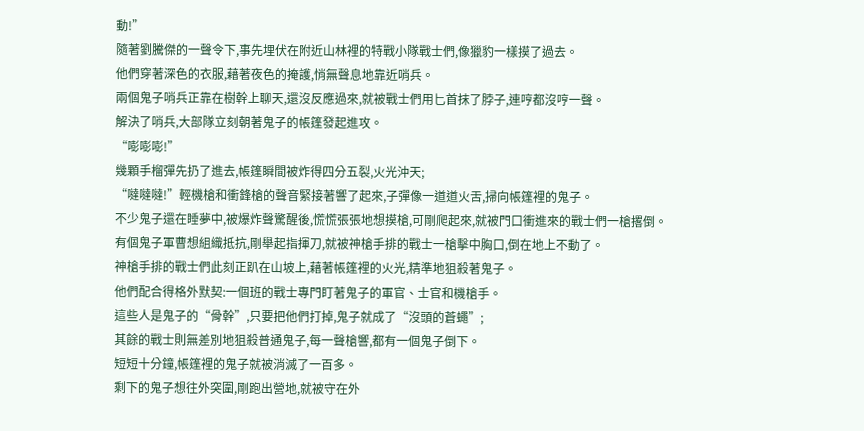動!”
隨著劉騰傑的一聲令下,事先埋伏在附近山林裡的特戰小隊戰士們,像獵豹一樣摸了過去。
他們穿著深色的衣服,藉著夜色的掩護,悄無聲息地靠近哨兵。
兩個鬼子哨兵正靠在樹幹上聊天,還沒反應過來,就被戰士們用匕首抹了脖子,連哼都沒哼一聲。
解決了哨兵,大部隊立刻朝著鬼子的帳篷發起進攻。
“嘭嘭嘭!”
幾顆手榴彈先扔了進去,帳篷瞬間被炸得四分五裂,火光沖天;
“噠噠噠!”輕機槍和衝鋒槍的聲音緊接著響了起來,子彈像一道道火舌,掃向帳篷裡的鬼子。
不少鬼子還在睡夢中,被爆炸聲驚醒後,慌慌張張地想摸槍,可剛爬起來,就被門口衝進來的戰士們一槍撂倒。
有個鬼子軍曹想組織抵抗,剛舉起指揮刀,就被神槍手排的戰士一槍擊中胸口,倒在地上不動了。
神槍手排的戰士們此刻正趴在山坡上,藉著帳篷裡的火光,精準地狙殺著鬼子。
他們配合得格外默契:一個班的戰士專門盯著鬼子的軍官、士官和機槍手。
這些人是鬼子的“骨幹”,只要把他們打掉,鬼子就成了“沒頭的蒼蠅”;
其餘的戰士則無差別地狙殺普通鬼子,每一聲槍響,都有一個鬼子倒下。
短短十分鐘,帳篷裡的鬼子就被消滅了一百多。
剩下的鬼子想往外突圍,剛跑出營地,就被守在外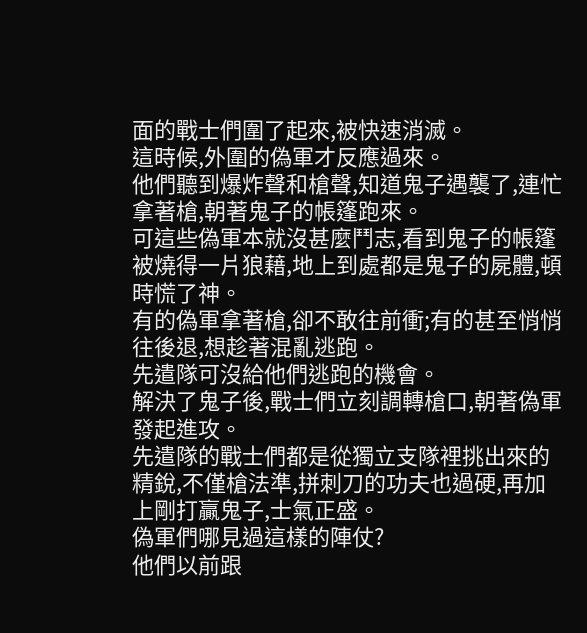面的戰士們圍了起來,被快速消滅。
這時候,外圍的偽軍才反應過來。
他們聽到爆炸聲和槍聲,知道鬼子遇襲了,連忙拿著槍,朝著鬼子的帳篷跑來。
可這些偽軍本就沒甚麼鬥志,看到鬼子的帳篷被燒得一片狼藉,地上到處都是鬼子的屍體,頓時慌了神。
有的偽軍拿著槍,卻不敢往前衝;有的甚至悄悄往後退,想趁著混亂逃跑。
先遣隊可沒給他們逃跑的機會。
解決了鬼子後,戰士們立刻調轉槍口,朝著偽軍發起進攻。
先遣隊的戰士們都是從獨立支隊裡挑出來的精銳,不僅槍法準,拼刺刀的功夫也過硬,再加上剛打贏鬼子,士氣正盛。
偽軍們哪見過這樣的陣仗?
他們以前跟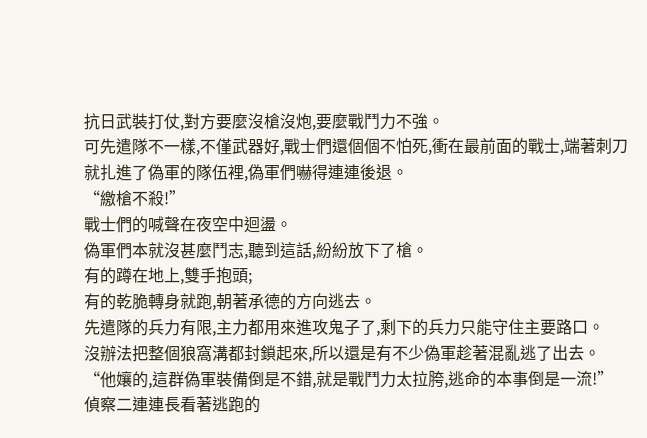抗日武裝打仗,對方要麼沒槍沒炮,要麼戰鬥力不強。
可先遣隊不一樣,不僅武器好,戰士們還個個不怕死,衝在最前面的戰士,端著刺刀就扎進了偽軍的隊伍裡,偽軍們嚇得連連後退。
“繳槍不殺!”
戰士們的喊聲在夜空中迴盪。
偽軍們本就沒甚麼鬥志,聽到這話,紛紛放下了槍。
有的蹲在地上,雙手抱頭;
有的乾脆轉身就跑,朝著承德的方向逃去。
先遣隊的兵力有限,主力都用來進攻鬼子了,剩下的兵力只能守住主要路口。
沒辦法把整個狼窩溝都封鎖起來,所以還是有不少偽軍趁著混亂逃了出去。
“他孃的,這群偽軍裝備倒是不錯,就是戰鬥力太拉胯,逃命的本事倒是一流!”
偵察二連連長看著逃跑的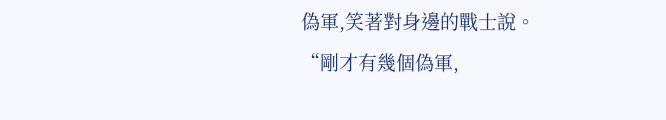偽軍,笑著對身邊的戰士說。
“剛才有幾個偽軍,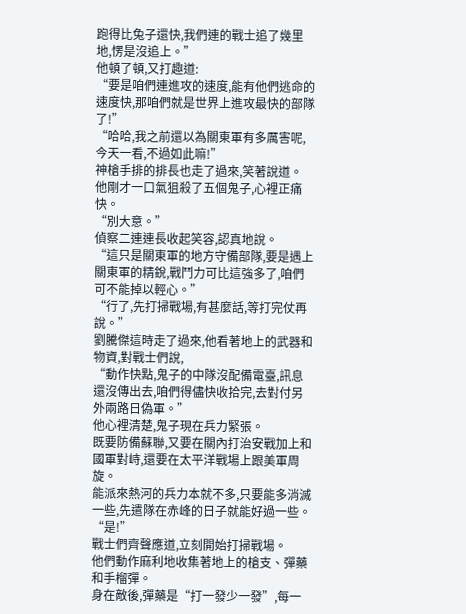跑得比兔子還快,我們連的戰士追了幾里地,愣是沒追上。”
他頓了頓,又打趣道:
“要是咱們連進攻的速度,能有他們逃命的速度快,那咱們就是世界上進攻最快的部隊了!”
“哈哈,我之前還以為關東軍有多厲害呢,今天一看,不過如此嘛!”
神槍手排的排長也走了過來,笑著說道。
他剛才一口氣狙殺了五個鬼子,心裡正痛快。
“別大意。”
偵察二連連長收起笑容,認真地說。
“這只是關東軍的地方守備部隊,要是遇上關東軍的精銳,戰鬥力可比這強多了,咱們可不能掉以輕心。”
“行了,先打掃戰場,有甚麼話,等打完仗再說。”
劉騰傑這時走了過來,他看著地上的武器和物資,對戰士們說,
“動作快點,鬼子的中隊沒配備電臺,訊息還沒傳出去,咱們得儘快收拾完,去對付另外兩路日偽軍。”
他心裡清楚,鬼子現在兵力緊張。
既要防備蘇聯,又要在關內打治安戰加上和國軍對峙,還要在太平洋戰場上跟美軍周旋。
能派來熱河的兵力本就不多,只要能多消滅一些,先遣隊在赤峰的日子就能好過一些。
“是!”
戰士們齊聲應道,立刻開始打掃戰場。
他們動作麻利地收集著地上的槍支、彈藥和手榴彈。
身在敵後,彈藥是“打一發少一發”,每一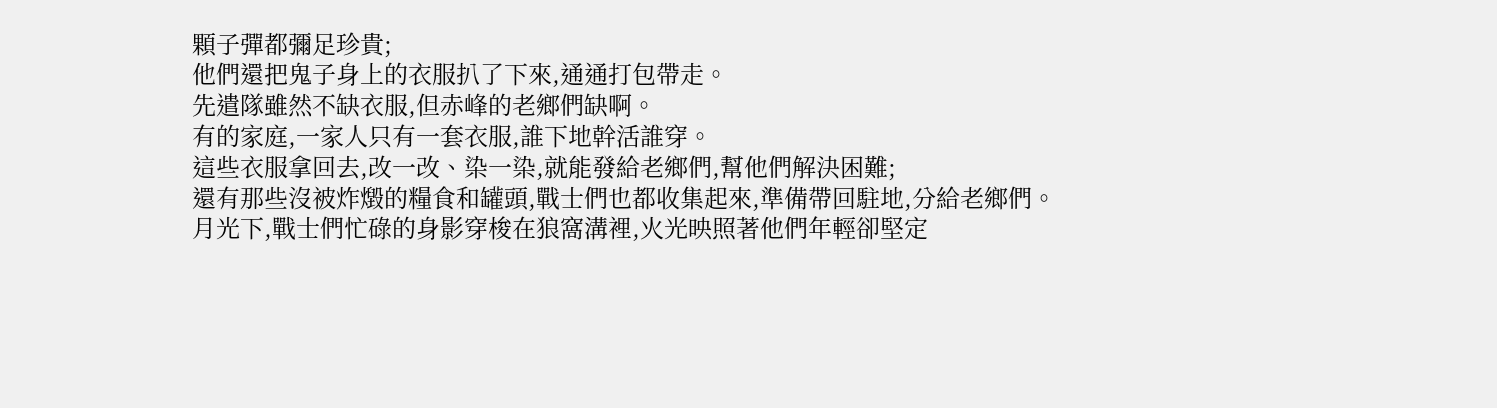顆子彈都彌足珍貴;
他們還把鬼子身上的衣服扒了下來,通通打包帶走。
先遣隊雖然不缺衣服,但赤峰的老鄉們缺啊。
有的家庭,一家人只有一套衣服,誰下地幹活誰穿。
這些衣服拿回去,改一改、染一染,就能發給老鄉們,幫他們解決困難;
還有那些沒被炸燬的糧食和罐頭,戰士們也都收集起來,準備帶回駐地,分給老鄉們。
月光下,戰士們忙碌的身影穿梭在狼窩溝裡,火光映照著他們年輕卻堅定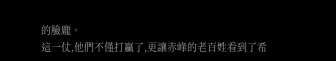的臉龐。
這一仗,他們不僅打贏了,更讓赤峰的老百姓看到了希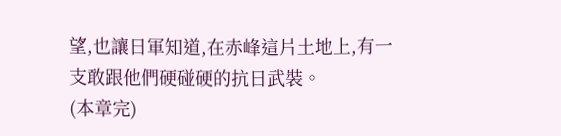望,也讓日軍知道,在赤峰這片土地上,有一支敢跟他們硬碰硬的抗日武裝。
(本章完)